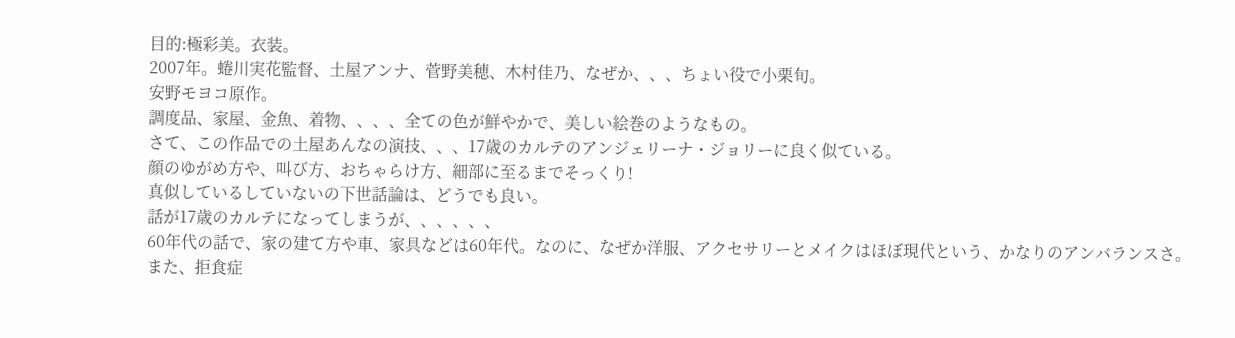目的:極彩美。衣装。
2007年。蜷川実花監督、土屋アンナ、菅野美穂、木村佳乃、なぜか、、、ちょい役で小栗旬。
安野モヨコ原作。
調度品、家屋、金魚、着物、、、、全ての色が鮮やかで、美しい絵巻のようなもの。
さて、この作品での土屋あんなの演技、、、17歳のカルテのアンジェリーナ・ジョリーに良く似ている。
顔のゆがめ方や、叫び方、おちゃらけ方、細部に至るまでそっくり!
真似しているしていないの下世話論は、どうでも良い。
話が17歳のカルテになってしまうが、、、、、、
60年代の話で、家の建て方や車、家具などは60年代。なのに、なぜか洋服、アクセサリーとメイクはほぼ現代という、かなりのアンバランスさ。
また、拒食症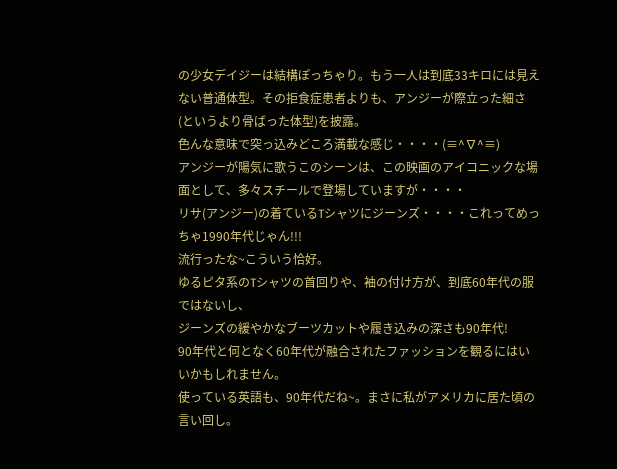の少女デイジーは結構ぽっちゃり。もう一人は到底33キロには見えない普通体型。その拒食症患者よりも、アンジーが際立った細さ(というより骨ばった体型)を披露。
色んな意味で突っ込みどころ満載な感じ・・・・(≡^∇^≡)
アンジーが陽気に歌うこのシーンは、この映画のアイコニックな場面として、多々スチールで登場していますが・・・・
リサ(アンジー)の着ているTシャツにジーンズ・・・・これってめっちゃ1990年代じゃん!!!
流行ったな~こういう恰好。
ゆるピタ系のTシャツの首回りや、袖の付け方が、到底60年代の服ではないし、
ジーンズの緩やかなブーツカットや履き込みの深さも90年代!
90年代と何となく60年代が融合されたファッションを観るにはいいかもしれません。
使っている英語も、90年代だね~。まさに私がアメリカに居た頃の言い回し。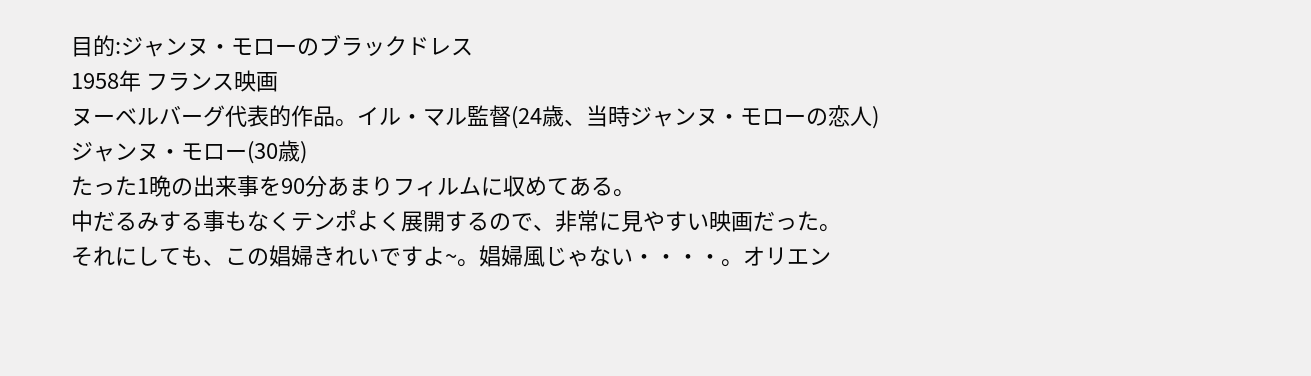目的:ジャンヌ・モローのブラックドレス
1958年 フランス映画
ヌーベルバーグ代表的作品。イル・マル監督(24歳、当時ジャンヌ・モローの恋人)
ジャンヌ・モロー(30歳)
たった1晩の出来事を90分あまりフィルムに収めてある。
中だるみする事もなくテンポよく展開するので、非常に見やすい映画だった。
それにしても、この娼婦きれいですよ~。娼婦風じゃない・・・・。オリエン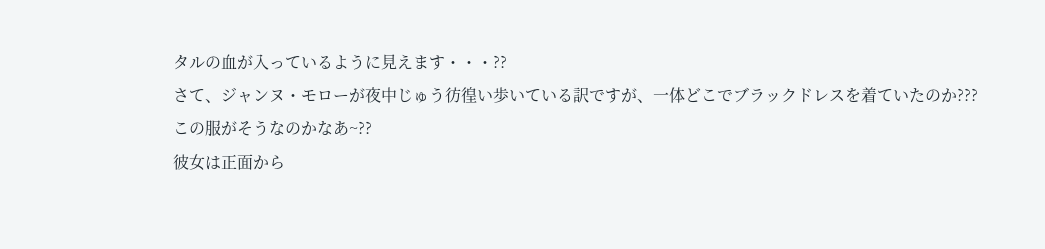タルの血が入っているように見えます・・・??
さて、ジャンヌ・モローが夜中じゅう彷徨い歩いている訳ですが、一体どこでブラックドレスを着ていたのか???
この服がそうなのかなあ~??
彼女は正面から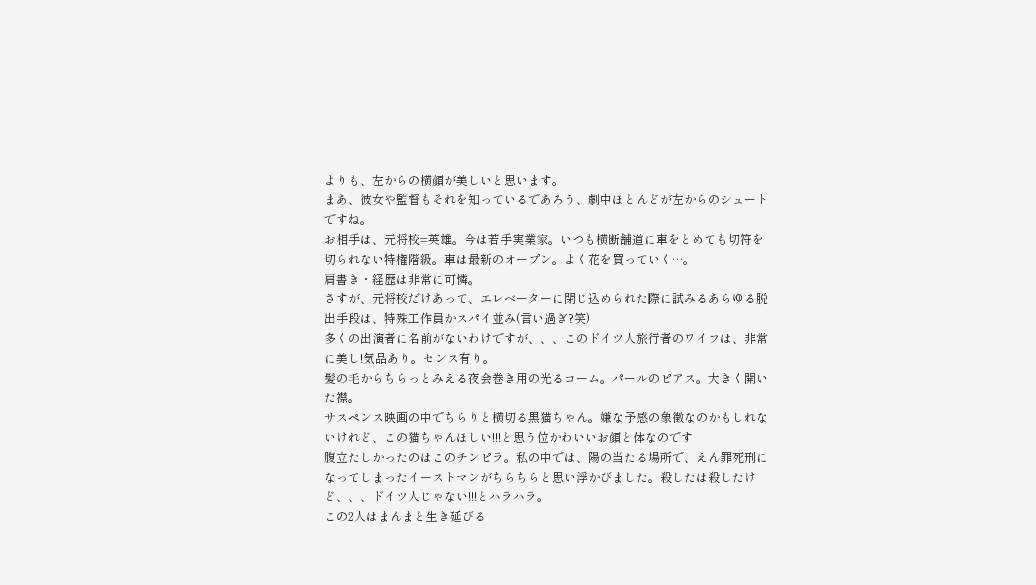よりも、左からの横顔が美しいと思います。
まあ、彼女や監督もそれを知っているであろう、劇中ほとんどが左からのシュートですね。
お相手は、元将校=英雄。今は若手実業家。いつも横断舗道に車をとめても切符を切られない特権階級。車は最新のオープン。よく花を買っていく…。
肩書き・経歴は非常に可憐。
さすが、元将校だけあって、エレベーターに閉じ込められた際に試みるあらゆる脱出手段は、特殊工作員かスパイ並み(言い過ぎ?笑)
多くの出演者に名前がないわけですが、、、このドイツ人旅行者のワイフは、非常に美し!気品あり。センス有り。
髪の毛からちらっとみえる夜会巻き用の光るコーム。パールのピアス。大きく開いた襟。
サスペンス映画の中でちらりと横切る黒猫ちゃん。嫌な予感の象徴なのかもしれないけれど、この猫ちゃんほしい!!!と思う位かわいいお顔と体なのです
腹立たしかったのはこのチンピラ。私の中では、陽の当たる場所で、えん罪死刑になってしまったイーストマンがちらちらと思い浮かびました。殺したは殺したけど、、、ドイツ人じゃない!!!とハラハラ。
この2人はまんまと生き延びる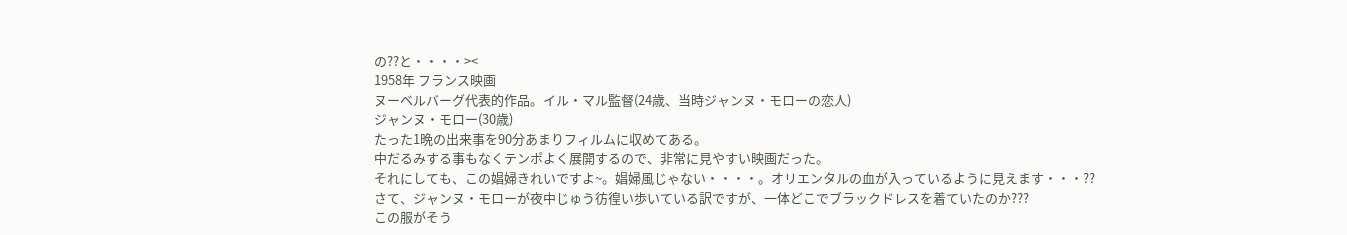の??と・・・・><
1958年 フランス映画
ヌーベルバーグ代表的作品。イル・マル監督(24歳、当時ジャンヌ・モローの恋人)
ジャンヌ・モロー(30歳)
たった1晩の出来事を90分あまりフィルムに収めてある。
中だるみする事もなくテンポよく展開するので、非常に見やすい映画だった。
それにしても、この娼婦きれいですよ~。娼婦風じゃない・・・・。オリエンタルの血が入っているように見えます・・・??
さて、ジャンヌ・モローが夜中じゅう彷徨い歩いている訳ですが、一体どこでブラックドレスを着ていたのか???
この服がそう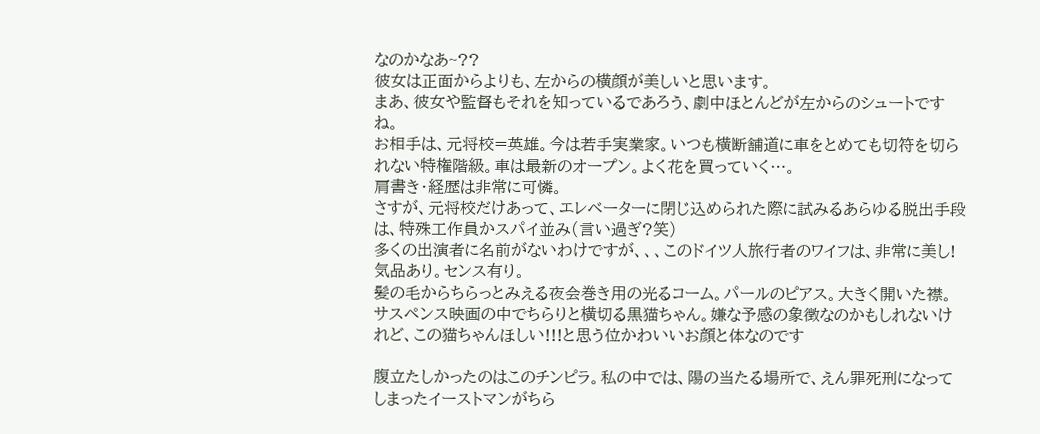なのかなあ~??
彼女は正面からよりも、左からの横顔が美しいと思います。
まあ、彼女や監督もそれを知っているであろう、劇中ほとんどが左からのシュートですね。
お相手は、元将校=英雄。今は若手実業家。いつも横断舗道に車をとめても切符を切られない特権階級。車は最新のオープン。よく花を買っていく…。
肩書き・経歴は非常に可憐。
さすが、元将校だけあって、エレベーターに閉じ込められた際に試みるあらゆる脱出手段は、特殊工作員かスパイ並み(言い過ぎ?笑)
多くの出演者に名前がないわけですが、、、このドイツ人旅行者のワイフは、非常に美し!気品あり。センス有り。
髪の毛からちらっとみえる夜会巻き用の光るコーム。パールのピアス。大きく開いた襟。
サスペンス映画の中でちらりと横切る黒猫ちゃん。嫌な予感の象徴なのかもしれないけれど、この猫ちゃんほしい!!!と思う位かわいいお顔と体なのです

腹立たしかったのはこのチンピラ。私の中では、陽の当たる場所で、えん罪死刑になってしまったイーストマンがちら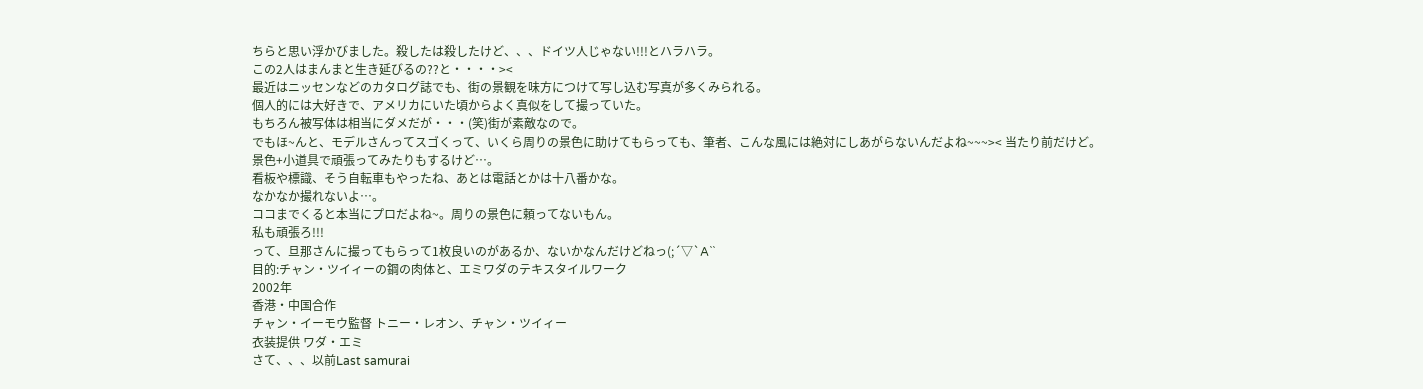ちらと思い浮かびました。殺したは殺したけど、、、ドイツ人じゃない!!!とハラハラ。
この2人はまんまと生き延びるの??と・・・・><
最近はニッセンなどのカタログ誌でも、街の景観を味方につけて写し込む写真が多くみられる。
個人的には大好きで、アメリカにいた頃からよく真似をして撮っていた。
もちろん被写体は相当にダメだが・・・(笑)街が素敵なので。
でもほ~んと、モデルさんってスゴくって、いくら周りの景色に助けてもらっても、筆者、こんな風には絶対にしあがらないんだよね~~~>< 当たり前だけど。
景色+小道具で頑張ってみたりもするけど…。
看板や標識、そう自転車もやったね、あとは電話とかは十八番かな。
なかなか撮れないよ…。
ココまでくると本当にプロだよね~。周りの景色に頼ってないもん。
私も頑張ろ!!!
って、旦那さんに撮ってもらって1枚良いのがあるか、ないかなんだけどねっ(;´▽`A``
目的:チャン・ツイィーの鋼の肉体と、エミワダのテキスタイルワーク
2002年
香港・中国合作
チャン・イーモウ監督 トニー・レオン、チャン・ツイィー
衣装提供 ワダ・エミ
さて、、、以前Last samurai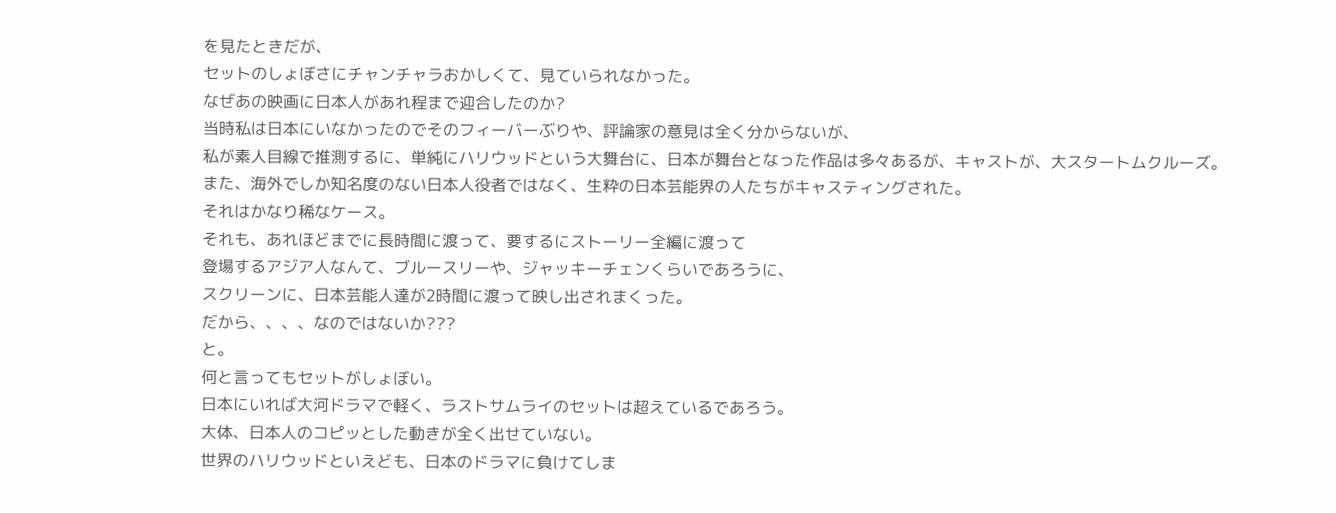を見たときだが、
セットのしょぼさにチャンチャラおかしくて、見ていられなかった。
なぜあの映画に日本人があれ程まで迎合したのか?
当時私は日本にいなかったのでそのフィーバーぶりや、評論家の意見は全く分からないが、
私が素人目線で推測するに、単純にハリウッドという大舞台に、日本が舞台となった作品は多々あるが、キャストが、大スタートムクルーズ。
また、海外でしか知名度のない日本人役者ではなく、生粋の日本芸能界の人たちがキャスティングされた。
それはかなり稀なケース。
それも、あれほどまでに長時間に渡って、要するにストーリー全編に渡って
登場するアジア人なんて、ブルースリーや、ジャッキーチェンくらいであろうに、
スクリーンに、日本芸能人達が2時間に渡って映し出されまくった。
だから、、、、なのではないか???
と。
何と言ってもセットがしょぼい。
日本にいれば大河ドラマで軽く、ラストサムライのセットは超えているであろう。
大体、日本人のコピッとした動きが全く出せていない。
世界のハリウッドといえども、日本のドラマに負けてしま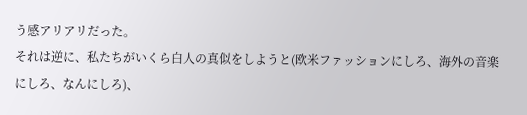う感アリアリだった。
それは逆に、私たちがいくら白人の真似をしようと(欧米ファッションにしろ、海外の音楽にしろ、なんにしろ)、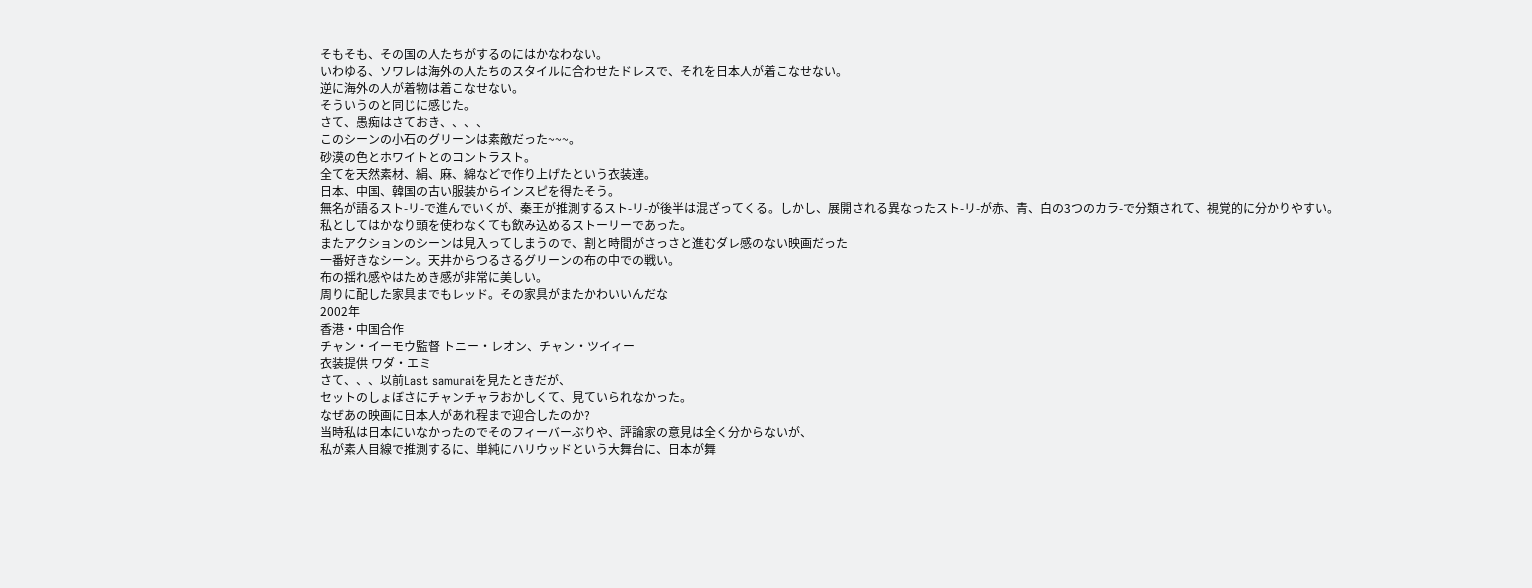そもそも、その国の人たちがするのにはかなわない。
いわゆる、ソワレは海外の人たちのスタイルに合わせたドレスで、それを日本人が着こなせない。
逆に海外の人が着物は着こなせない。
そういうのと同じに感じた。
さて、愚痴はさておき、、、、
このシーンの小石のグリーンは素敵だった~~~。
砂漠の色とホワイトとのコントラスト。
全てを天然素材、絹、麻、綿などで作り上げたという衣装達。
日本、中国、韓国の古い服装からインスピを得たそう。
無名が語るスト-リ-で進んでいくが、秦王が推測するスト-リ-が後半は混ざってくる。しかし、展開される異なったスト-リ-が赤、青、白の3つのカラ-で分類されて、視覚的に分かりやすい。
私としてはかなり頭を使わなくても飲み込めるストーリーであった。
またアクションのシーンは見入ってしまうので、割と時間がさっさと進むダレ感のない映画だった
一番好きなシーン。天井からつるさるグリーンの布の中での戦い。
布の揺れ感やはためき感が非常に美しい。
周りに配した家具までもレッド。その家具がまたかわいいんだな
2002年
香港・中国合作
チャン・イーモウ監督 トニー・レオン、チャン・ツイィー
衣装提供 ワダ・エミ
さて、、、以前Last samuraiを見たときだが、
セットのしょぼさにチャンチャラおかしくて、見ていられなかった。
なぜあの映画に日本人があれ程まで迎合したのか?
当時私は日本にいなかったのでそのフィーバーぶりや、評論家の意見は全く分からないが、
私が素人目線で推測するに、単純にハリウッドという大舞台に、日本が舞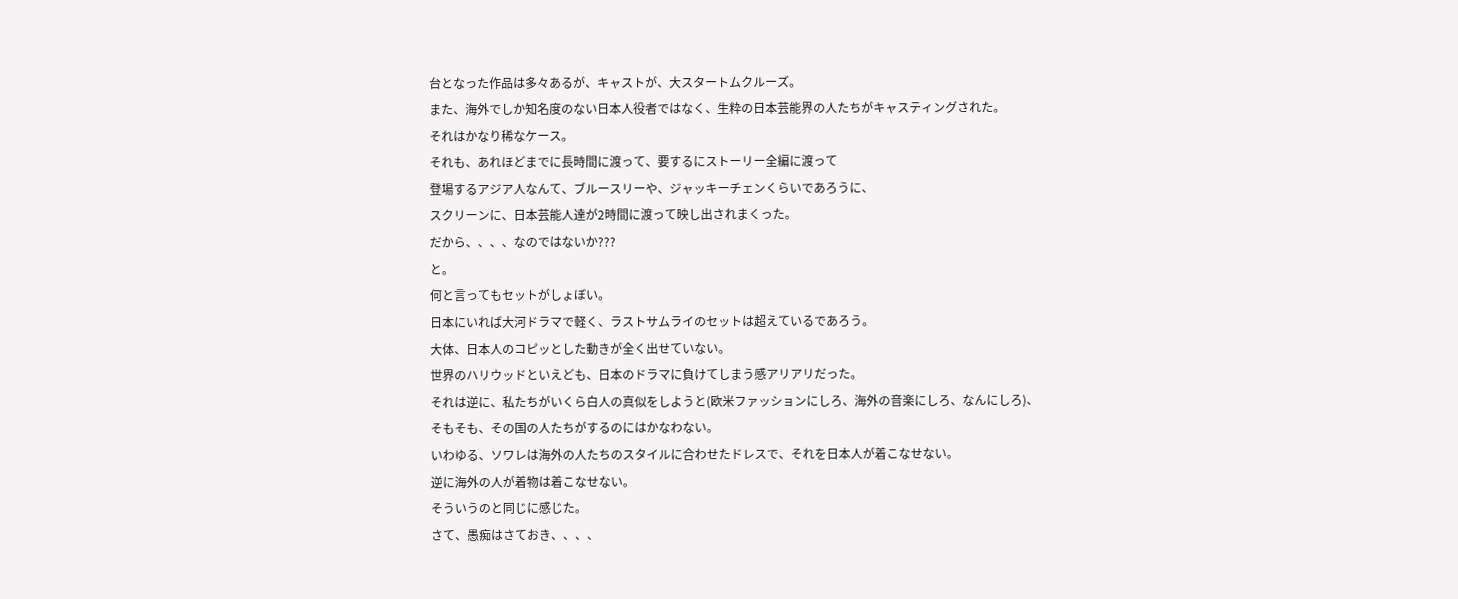台となった作品は多々あるが、キャストが、大スタートムクルーズ。
また、海外でしか知名度のない日本人役者ではなく、生粋の日本芸能界の人たちがキャスティングされた。
それはかなり稀なケース。
それも、あれほどまでに長時間に渡って、要するにストーリー全編に渡って
登場するアジア人なんて、ブルースリーや、ジャッキーチェンくらいであろうに、
スクリーンに、日本芸能人達が2時間に渡って映し出されまくった。
だから、、、、なのではないか???
と。
何と言ってもセットがしょぼい。
日本にいれば大河ドラマで軽く、ラストサムライのセットは超えているであろう。
大体、日本人のコピッとした動きが全く出せていない。
世界のハリウッドといえども、日本のドラマに負けてしまう感アリアリだった。
それは逆に、私たちがいくら白人の真似をしようと(欧米ファッションにしろ、海外の音楽にしろ、なんにしろ)、
そもそも、その国の人たちがするのにはかなわない。
いわゆる、ソワレは海外の人たちのスタイルに合わせたドレスで、それを日本人が着こなせない。
逆に海外の人が着物は着こなせない。
そういうのと同じに感じた。
さて、愚痴はさておき、、、、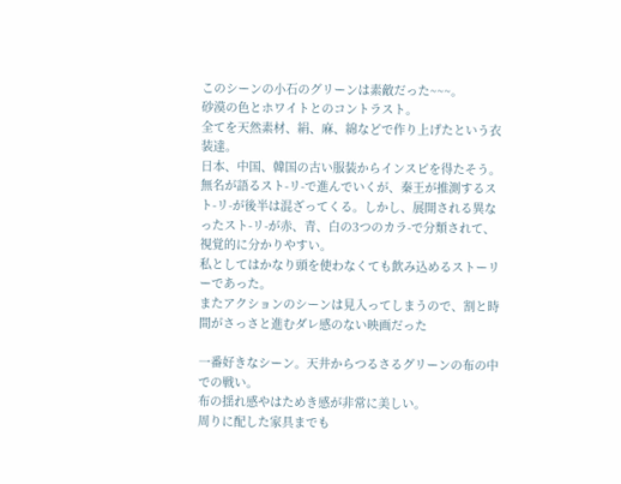このシーンの小石のグリーンは素敵だった~~~。
砂漠の色とホワイトとのコントラスト。
全てを天然素材、絹、麻、綿などで作り上げたという衣装達。
日本、中国、韓国の古い服装からインスピを得たそう。
無名が語るスト-リ-で進んでいくが、秦王が推測するスト-リ-が後半は混ざってくる。しかし、展開される異なったスト-リ-が赤、青、白の3つのカラ-で分類されて、視覚的に分かりやすい。
私としてはかなり頭を使わなくても飲み込めるストーリーであった。
またアクションのシーンは見入ってしまうので、割と時間がさっさと進むダレ感のない映画だった

一番好きなシーン。天井からつるさるグリーンの布の中での戦い。
布の揺れ感やはためき感が非常に美しい。
周りに配した家具までも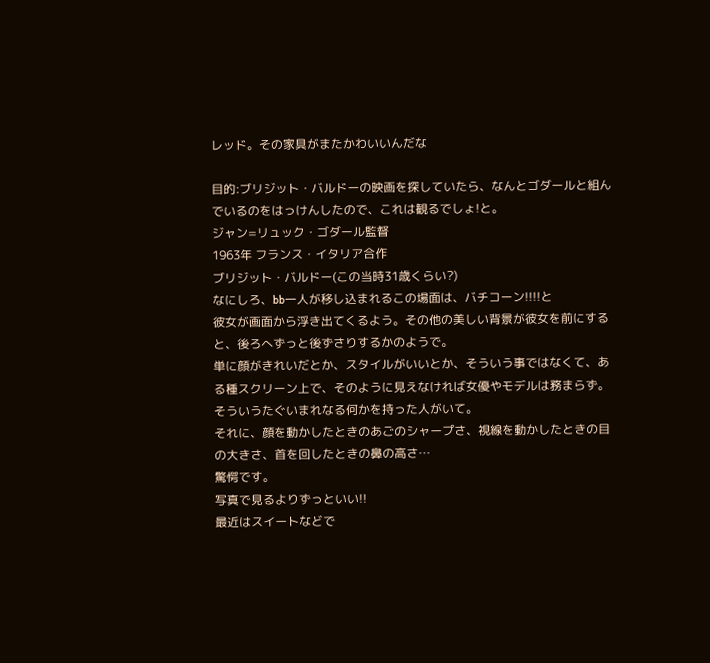レッド。その家具がまたかわいいんだな

目的:ブリジット・バルドーの映画を探していたら、なんとゴダールと組んでいるのをはっけんしたので、これは観るでしょ!と。
ジャン=リュック・ゴダール監督
1963年 フランス・イタリア合作
ブリジット・バルドー(この当時31歳くらい?)
なにしろ、bb一人が移し込まれるこの場面は、バチコーン!!!!と
彼女が画面から浮き出てくるよう。その他の美しい背景が彼女を前にすると、後ろへずっと後ずさりするかのようで。
単に顔がきれいだとか、スタイルがいいとか、そういう事ではなくて、ある種スクリーン上で、そのように見えなければ女優やモデルは務まらず。そういうたぐいまれなる何かを持った人がいて。
それに、顔を動かしたときのあごのシャープさ、視線を動かしたときの目の大きさ、首を回したときの鼻の高さ…
驚愕です。
写真で見るよりずっといい!!
最近はスイートなどで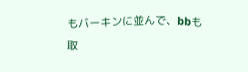もバーキンに並んで、bbも取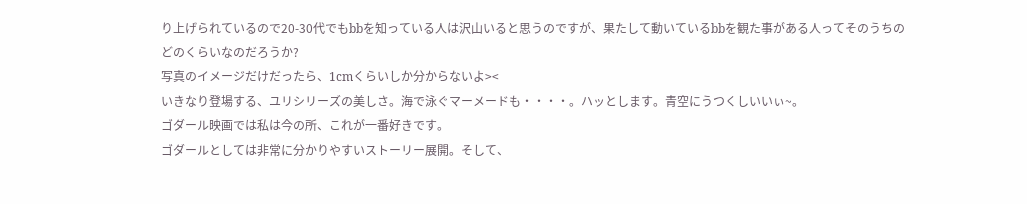り上げられているので20-30代でもbbを知っている人は沢山いると思うのですが、果たして動いているbbを観た事がある人ってそのうちの
どのくらいなのだろうか?
写真のイメージだけだったら、1cmくらいしか分からないよ><
いきなり登場する、ユリシリーズの美しさ。海で泳ぐマーメードも・・・・。ハッとします。青空にうつくしいいぃ~。
ゴダール映画では私は今の所、これが一番好きです。
ゴダールとしては非常に分かりやすいストーリー展開。そして、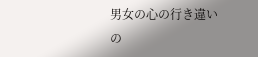男女の心の行き違いの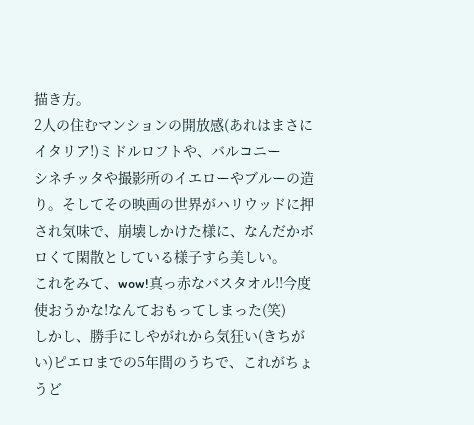描き方。
2人の住むマンションの開放感(あれはまさにイタリア!)ミドルロフトや、バルコニー
シネチッタや撮影所のイエローやブルーの造り。そしてその映画の世界がハリウッドに押され気味で、崩壊しかけた様に、なんだかボロくて閑散としている様子すら美しい。
これをみて、wow!真っ赤なバスタオル!!今度使おうかな!なんておもってしまった(笑)
しかし、勝手にしやがれから気狂い(きちがい)ピエロまでの5年間のうちで、これがちょうど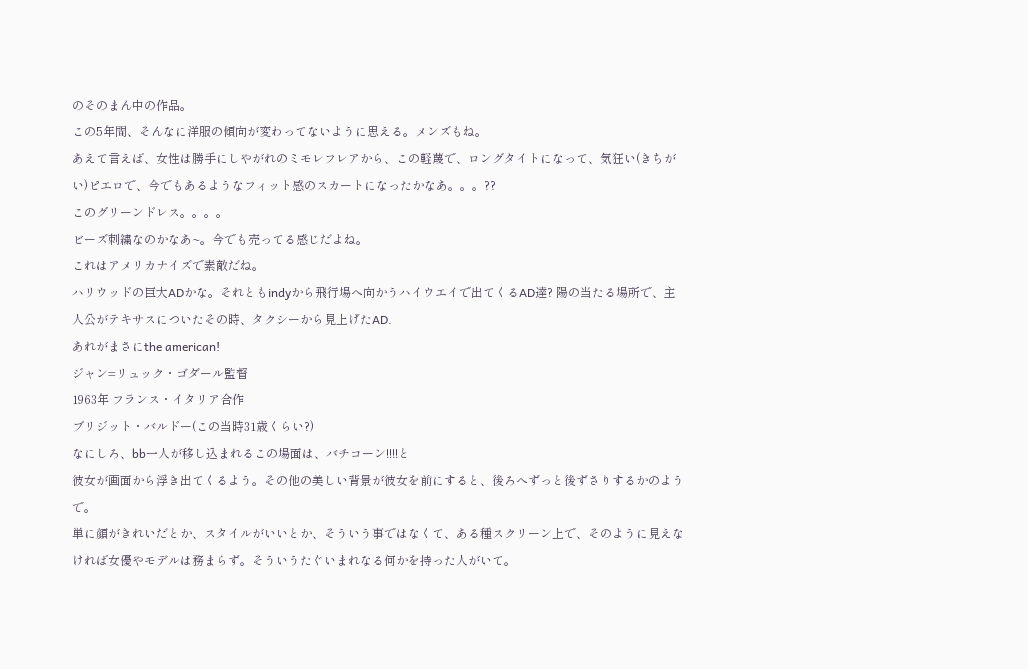のそのまん中の作品。
この5年間、そんなに洋服の傾向が変わってないように思える。メンズもね。
あえて言えば、女性は勝手にしやがれのミモレフレアから、この軽蔑で、ロングタイトになって、気狂い(きちがい)ピエロで、今でもあるようなフィット感のスカートになったかなあ。。。??
このグリーンドレス。。。。
ビーズ刺繍なのかなあ~。今でも売ってる感じだよね。
これはアメリカナイズで素敵だね。
ハリウッドの巨大ADかな。それともindyから飛行場へ向かうハイウエイで出てくるAD達? 陽の当たる場所で、主人公がテキサスについたその時、タクシーから見上げたAD.
あれがまさにthe american!
ジャン=リュック・ゴダール監督
1963年 フランス・イタリア合作
ブリジット・バルドー(この当時31歳くらい?)
なにしろ、bb一人が移し込まれるこの場面は、バチコーン!!!!と
彼女が画面から浮き出てくるよう。その他の美しい背景が彼女を前にすると、後ろへずっと後ずさりするかのようで。
単に顔がきれいだとか、スタイルがいいとか、そういう事ではなくて、ある種スクリーン上で、そのように見えなければ女優やモデルは務まらず。そういうたぐいまれなる何かを持った人がいて。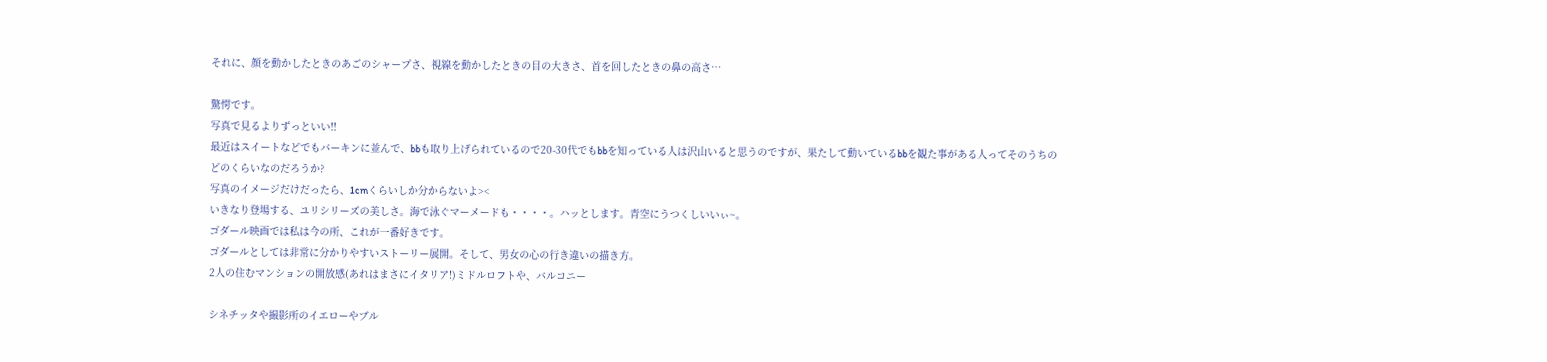それに、顔を動かしたときのあごのシャープさ、視線を動かしたときの目の大きさ、首を回したときの鼻の高さ…

驚愕です。
写真で見るよりずっといい!!
最近はスイートなどでもバーキンに並んで、bbも取り上げられているので20-30代でもbbを知っている人は沢山いると思うのですが、果たして動いているbbを観た事がある人ってそのうちの
どのくらいなのだろうか?
写真のイメージだけだったら、1cmくらいしか分からないよ><
いきなり登場する、ユリシリーズの美しさ。海で泳ぐマーメードも・・・・。ハッとします。青空にうつくしいいぃ~。
ゴダール映画では私は今の所、これが一番好きです。
ゴダールとしては非常に分かりやすいストーリー展開。そして、男女の心の行き違いの描き方。
2人の住むマンションの開放感(あれはまさにイタリア!)ミドルロフトや、バルコニー

シネチッタや撮影所のイエローやブル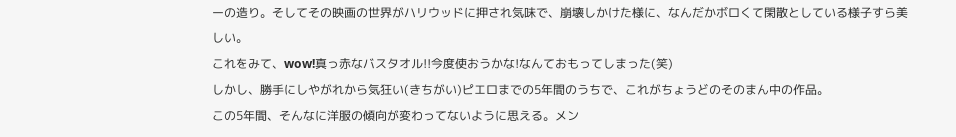ーの造り。そしてその映画の世界がハリウッドに押され気味で、崩壊しかけた様に、なんだかボロくて閑散としている様子すら美しい。
これをみて、wow!真っ赤なバスタオル!!今度使おうかな!なんておもってしまった(笑)
しかし、勝手にしやがれから気狂い(きちがい)ピエロまでの5年間のうちで、これがちょうどのそのまん中の作品。
この5年間、そんなに洋服の傾向が変わってないように思える。メン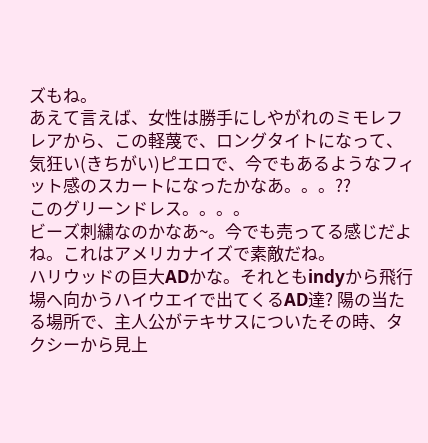ズもね。
あえて言えば、女性は勝手にしやがれのミモレフレアから、この軽蔑で、ロングタイトになって、気狂い(きちがい)ピエロで、今でもあるようなフィット感のスカートになったかなあ。。。??
このグリーンドレス。。。。
ビーズ刺繍なのかなあ~。今でも売ってる感じだよね。これはアメリカナイズで素敵だね。
ハリウッドの巨大ADかな。それともindyから飛行場へ向かうハイウエイで出てくるAD達? 陽の当たる場所で、主人公がテキサスについたその時、タクシーから見上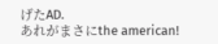げたAD.
あれがまさにthe american!